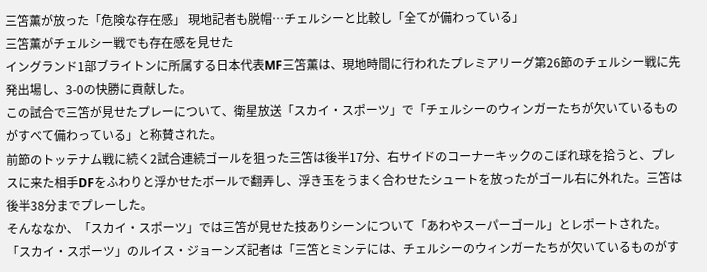三笘薫が放った「危険な存在感」 現地記者も脱帽…チェルシーと比較し「全てが備わっている」
三笘薫がチェルシー戦でも存在感を見せた
イングランド1部ブライトンに所属する日本代表MF三笘薫は、現地時間に行われたプレミアリーグ第26節のチェルシー戦に先発出場し、3-0の快勝に貢献した。
この試合で三笘が見せたプレーについて、衛星放送「スカイ・スポーツ」で「チェルシーのウィンガーたちが欠いているものがすべて備わっている」と称賛された。
前節のトッテナム戦に続く2試合連続ゴールを狙った三笘は後半17分、右サイドのコーナーキックのこぼれ球を拾うと、プレスに来た相手DFをふわりと浮かせたボールで翻弄し、浮き玉をうまく合わせたシュートを放ったがゴール右に外れた。三笘は後半38分までプレーした。
そんななか、「スカイ・スポーツ」では三笘が見せた技ありシーンについて「あわやスーパーゴール」とレポートされた。「スカイ・スポーツ」のルイス・ジョーンズ記者は「三笘とミンテには、チェルシーのウィンガーたちが欠いているものがす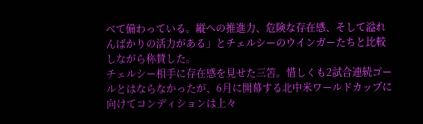べて備わっている。縦への推進力、危険な存在感、そして溢れんばかりの活力がある」とチェルシーのウインガーたちと比較しながら称賛した。
チェルシー相手に存在感を見せた三笘。惜しくも2試合連続ゴールとはならなかったが、6月に開幕する北中米ワールドカップに向けてコンディションは上々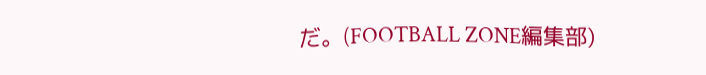だ。(FOOTBALL ZONE編集部)